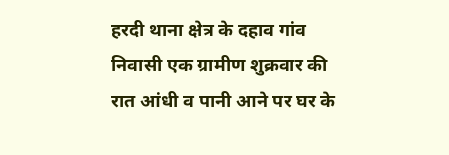हरदी थाना क्षेत्र के दहाव गांव निवासी एक ग्रामीण शुक्रवार की रात आंधी व पानी आने पर घर के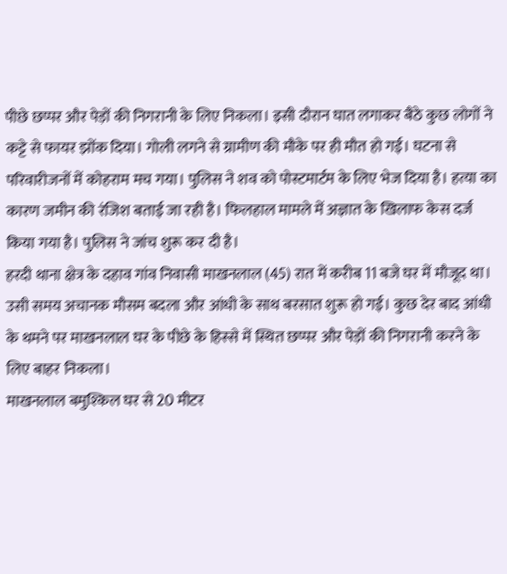पीछे छप्पर और पेड़ों की निगरानी के लिए निकला। इसी दौरान घात लगाकर बैठे कुछ लोगों ने कट्टे से फायर झोंक दिया। गोली लगने से ग्रामीण की मौके पर ही मौत हो गई। घटना से परिवारीजनों में कोहराम मच गया। पुलिस ने शव को पोस्टमार्टम के लिए भेज दिया है। हत्या का कारण जमीन की रंजिश बताई जा रही है। फिलहाल मामले में अज्ञात के खिलाफ केस दर्ज किया गया है। पुलिस ने जांच शुरू कर दी है।
हरदी थाना क्षेत्र के दहाव गांव निवासी माखनलाल (45) रात में करीब 11 बजे घर में मौजूद था। उसी समय अचानक मौसम बदला और आंधी के साथ बरसात शुरू हो गई। कुछ देर बाद आंधी के थमने पर माखनलाल घर के पीछे के हिस्से में स्थित छप्पर और पेड़ों की निगरानी करने के लिए बाहर निकला।
माखनलाल बमुश्किल घर से 20 मीटर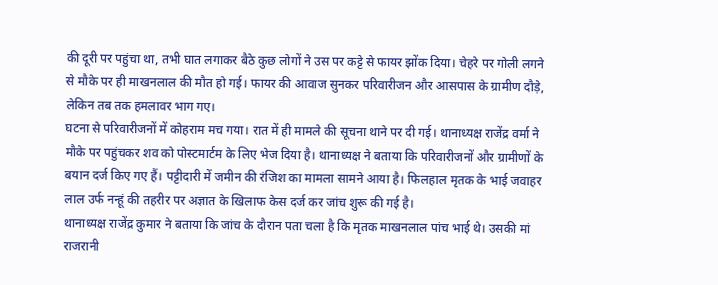की दूरी पर पहुंचा था, तभी घात लगाकर बैठे कुछ लोगों ने उस पर कट्टे से फायर झोंक दिया। चेहरे पर गोली लगने से मौके पर ही माखनलाल की मौत हो गई। फायर की आवाज सुनकर परिवारीजन और आसपास के ग्रामीण दौड़े, लेकिन तब तक हमलावर भाग गए।
घटना से परिवारीजनों में कोहराम मच गया। रात में ही मामले की सूचना थाने पर दी गई। थानाध्यक्ष राजेंद्र वर्मा ने मौके पर पहुंचकर शव को पोस्टमार्टम के लिए भेज दिया है। थानाध्यक्ष ने बताया कि परिवारीजनों और ग्रामीणों के बयान दर्ज किए गए हैं। पट्टीदारी में जमीन की रंजिश का मामला सामने आया है। फिलहाल मृतक के भाई जवाहर लाल उर्फ नन्हूं की तहरीर पर अज्ञात के खिलाफ केस दर्ज कर जांच शुरू की गई है।
थानाध्यक्ष राजेंद्र कुमार ने बताया कि जांच के दौरान पता चला है कि मृतक माखनलाल पांच भाई थे। उसकी मां राजरानी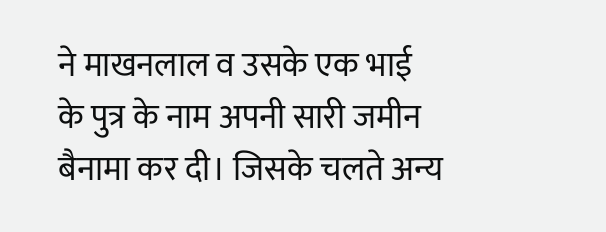ने माखनलाल व उसके एक भाई के पुत्र के नाम अपनी सारी जमीन बैनामा कर दी। जिसके चलते अन्य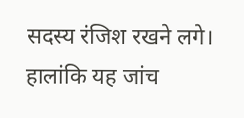सदस्य रंजिश रखने लगे। हालांकि यह जांच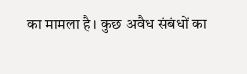का मामला है। कुछ अवैध संबंधों का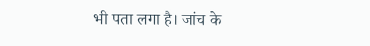भी पता लगा है। जांच के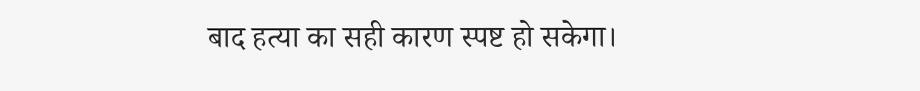बाद हत्या का सही कारण स्पष्ट हो सकेगा।